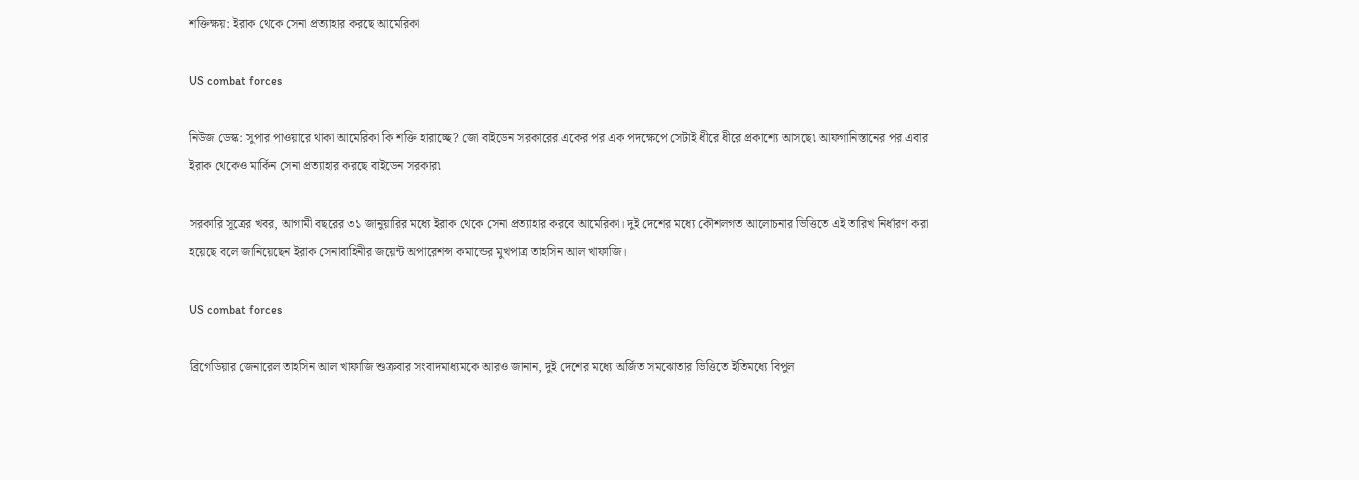শক্তিক্ষয়: ইরাক থেকে সেনা প্রত্যাহার করছে আমেরিকা

US combat forces

নিউজ ডেস্ক: সুপার পাওয়ারে থাকা আমেরিকা কি শক্তি হারাচ্ছে? জো বাইডেন সরকারের একের পর এক পদক্ষেপে সেটাই ধীরে ধীরে প্রকাশ্যে আসছে৷ আফগানিস্তানের পর এবার ইরাক থেকেও মার্কিন সেনা প্রত্যাহার করছে বাইডেন সরকার৷

সরকারি সূত্রের খবর, আগামী বছরের ৩১ জানুয়ারির মধ্যে ইরাক থেকে সেনা প্রত্যাহার করবে আমেরিকা। দুই দেশের মধ্যে কৌশলগত আলোচনার ভিত্তিতে এই তারিখ নির্ধারণ করা হয়েছে বলে জানিয়েছেন ইরাক সেনাবাহিনীর জয়েন্ট অপারেশন্স কমান্ডের মুখপাত্র তাহসিন আল খাফাজি।

US combat forces

ব্রিগেডিয়ার জেনারেল তাহসিন আল খাফাজি শুক্রবার সংবাদমাধ্যমকে আরও জানান, দুই দেশের মধ্যে অর্জিত সমঝোতার ভিত্তিতে ইতিমধ্যে বিপুল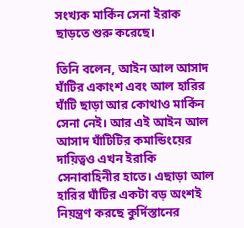সংখ্যক মার্কিন সেনা ইরাক ছাড়তে শুরু করেছে।

তিনি বলেন, আইন আল আসাদ ঘাঁটির একাংশ এবং আল হারির ঘাঁটি ছাড়া আর কোথাও মার্কিন সেনা নেই। আর এই আইন আল আসাদ ঘাঁটিটির কমান্ডিংয়ের দায়িত্বও এখন ইরাকি সেনাবাহিনীর হাতে। এছাড়া আল হারির ঘাঁটির একটা বড় অংশই নিয়ন্ত্রণ করছে কুর্দিস্তানের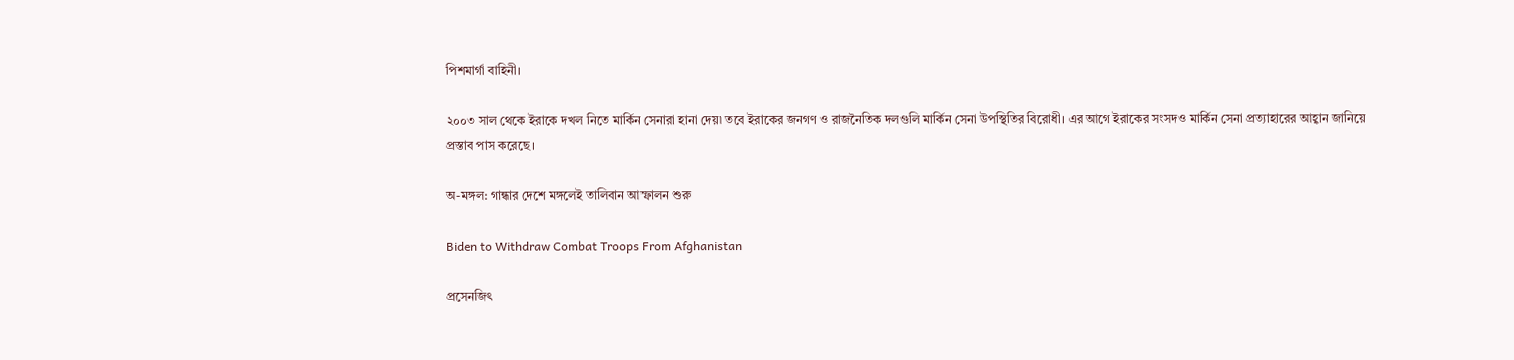পিশমার্গা বাহিনী।

২০০৩ সাল থেকে ইরাকে দখল নিতে মার্কিন সেনারা হানা দেয়৷ তবে ইরাকের জনগণ ও রাজনৈতিক দলগুলি মার্কিন সেনা উপস্থিতির বিরোধী। এর আগে ইরাকের সংসদও মার্কিন সেনা প্রত্যাহারের আহ্বান জানিয়ে প্রস্তাব পাস করেছে।

অ-মঙ্গল: গান্ধার দেশে মঙ্গলেই তালিবান আস্ফালন শুরু

Biden to Withdraw Combat Troops From Afghanistan

প্রসেনজিৎ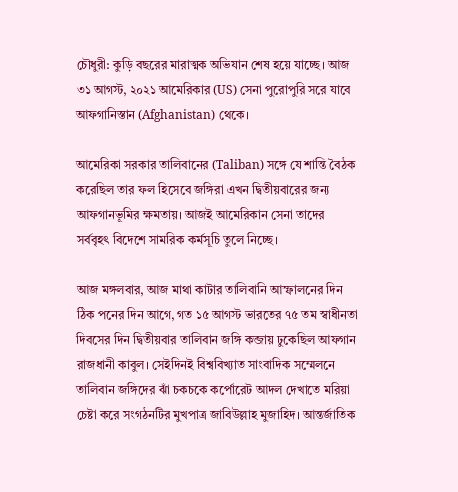চৌধুরী: কুড়ি বছরের মারাত্মক অভিযান শেষ হয়ে যাচ্ছে। আজ ৩১ আগস্ট, ২০২১ আমেরিকার (US) সেনা পুরোপুরি সরে যাবে আফগানিস্তান (Afghanistan) থেকে।

আমেরিকা সরকার তালিবানের (Taliban) সঙ্গে যে শান্তি বৈঠক করেছিল তার ফল হিসেবে জঙ্গিরা এখন দ্বিতীয়বারের জন্য আফগানভূমির ক্ষমতায়। আজই আমেরিকান সেনা তাদের সর্ববৃহৎ বিদেশে সামরিক কর্মসূচি তুলে নিচ্ছে।

আজ মঙ্গলবার, আজ মাথা কাটার তালিবানি আস্ফালনের দিন
ঠিক পনের দিন আগে, গত ১৫ আগস্ট ভারতের ৭৫ তম স্বাধীনতা দিবসের দিন দ্বিতীয়বার তালিবান জঙ্গি কব্জায় ঢুকেছিল আফগান রাজধানী কাবুল। সেইদিনই বিশ্ববিখ্যাত সাংবাদিক সম্মেলনে তালিবান জঙ্গিদের ঝাঁ চকচকে কর্পোরেট আদল দেখাতে মরিয়া চেষ্টা করে সংগঠনটির মুখপাত্র জাবিউল্লাহ মুজাহিদ। আন্তর্জাতিক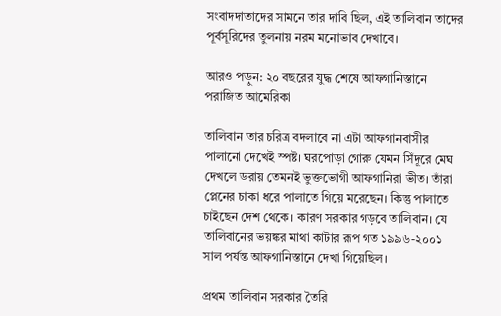সংবাদদাতাদের সামনে তার দাবি ছিল, এই তালিবান তাদের পূর্বসূরিদের তুলনায় নরম মনোভাব দেখাবে।

আরও পড়ুন: ২০ বছরের যুদ্ধ শেষে আফগানিস্তানে পরাজিত আমেরিকা

তালিবান তার চরিত্র বদলাবে না এটা আফগানবাসীর পালানো দেখেই স্পষ্ট। ঘরপোড়া গোরু যেমন সিঁদূরে মেঘ দেখলে ডরায় তেমনই ভুক্তভোগী আফগানিরা ভীত। তাঁরা প্লেনের চাকা ধরে পালাতে গিয়ে মরেছেন। কিন্তু পালাতে চাইছেন দেশ থেকে। কারণ সরকার গড়বে তালিবান। যে তালিবানের ভয়ঙ্কর মাথা কাটার রূপ গত ১৯৯৬-২০০১ সাল পর্যন্ত আফগানিস্তানে দেখা গিয়েছিল।

প্রথম তালিবান সরকার তৈরি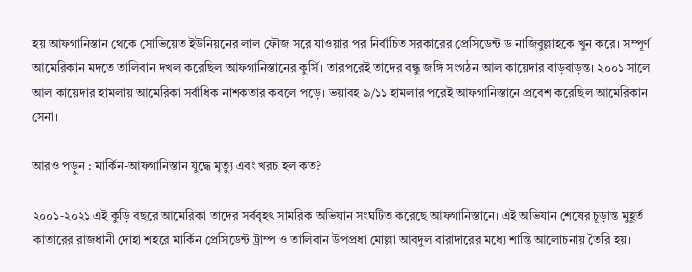হয় আফগানিস্তান থেকে সোভিয়েত ইউনিয়নের লাল ফৌজ সরে যাওয়ার পর নির্বাচিত সরকারের প্রেসিডেন্ট ড নাজিবুল্লাহকে খুন করে। সম্পূর্ণ আমেরিকান মদতে তালিবান দখল করেছিল আফগানিস্তানের কুর্সি। তারপরেই তাদের বন্ধু জঙ্গি সংগঠন আল কায়েদার বাড়বাড়ন্ত। ২০০১ সালে আল কায়েদার হামলায় আমেরিকা সর্বাধিক নাশকতার কবলে পড়ে। ভয়াবহ ৯/১১ হামলার পরেই আফগানিস্তানে প্রবেশ করেছিল আমেরিকান সেনা।

আরও পড়ুন : মার্কিন-আফগানিস্তান যুদ্ধে মৃত্যু এবং খরচ হল কত?

২০০১-২০২১ এই কুড়ি বছরে আমেরিকা তাদের সর্ববৃহৎ সামরিক অভিযান সংঘটিত করেছে আফগানিস্তানে। এই অভিযান শেষের চূড়ান্ত মুহূর্ত কাতারের রাজধানী দোহা শহরে মার্কিন প্রেসিডেন্ট ট্রাম্প ও তালিবান উপপ্রধা মোল্লা আবদুল বারাদারের মধ্যে শান্তি আলোচনায় তৈরি হয়।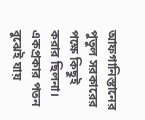আফগানিস্তানের পুতুল সরকারের পক্ষে কিছুই করার ছিলনা। একপ্রকার পতন বুঝেই যায়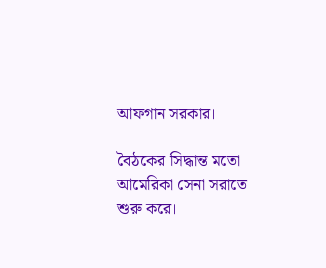আফগান সরকার।

বৈঠকের সিদ্ধান্ত মতো আমেরিকা সেনা সরাতে শুরু করে।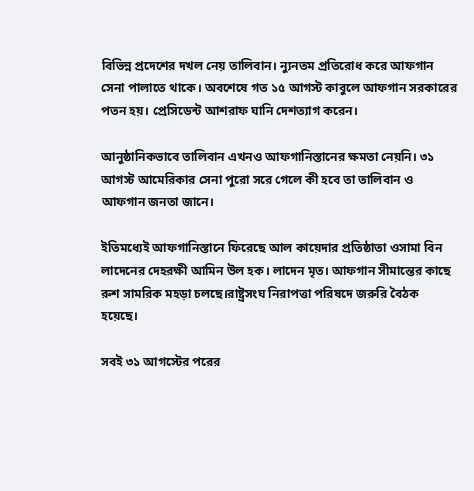বিভিন্ন প্রদেশের দখল নেয় তালিবান। ন্যুনতম প্রতিরোধ করে আফগান সেনা পালাতে থাকে। অবশেষে গত ১৫ আগস্ট কাবুলে আফগান সরকারের পতন হয়। প্রেসিডেন্ট আশরাফ ঘানি দেশত্যাগ করেন।

আনুষ্ঠানিকভাবে তালিবান এখনও আফগানিস্তানের ক্ষমতা নেয়নি। ৩১ আগস্ট আমেরিকার সেনা পুরো সরে গেলে কী হবে তা তালিবান ও আফগান জনতা জানে।

ইতিমধ্যেই আফগানিস্তানে ফিরেছে আল কায়েদার প্রতিষ্ঠাতা ওসামা বিন লাদেনের দেহরক্ষী আমিন উল হক। লাদেন মৃত। আফগান সীমান্তের কাছে রুশ সামরিক মহড়া চলছে।রাষ্ট্রসংঘ নিরাপত্তা পরিষদে জরুরি বৈঠক হয়েছে।

সবই ৩১ আগস্টের পরের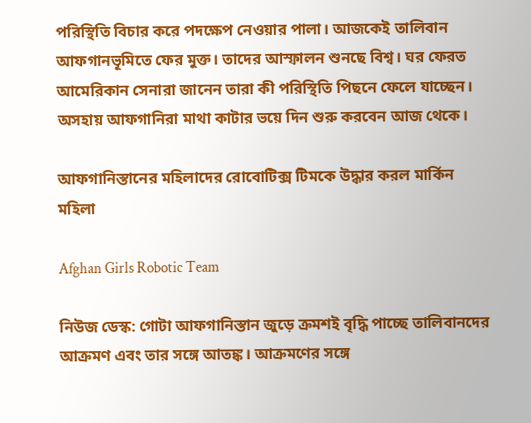পরিস্থিতি বিচার করে পদক্ষেপ নেওয়ার পালা। আজকেই তালিবান আফগানভূমিতে ফের মুক্ত। তাদের আস্ফালন শুনছে বিশ্ব। ঘর ফেরত আমেরিকান সেনারা জানেন তারা কী পরিস্থিতি পিছনে ফেলে যাচ্ছেন। অসহায় আফগানিরা মাথা কাটার ভয়ে দিন শুরু করবেন আজ থেকে।

আফগানিস্তানের মহিলাদের রোবোটিক্স টিমকে উদ্ধার করল মার্কিন মহিলা

Afghan Girls Robotic Team

নিউজ ডেস্ক: গোটা আফগানিস্তান জুড়ে ক্রমশই বৃদ্ধি পাচ্ছে তালিবানদের আক্রমণ এবং তার সঙ্গে আতঙ্ক। আক্রমণের সঙ্গে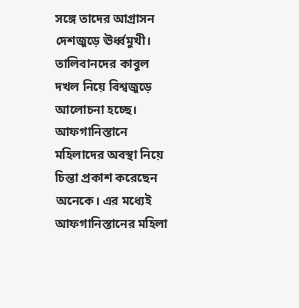সঙ্গে তাদের আগ্রাসন দেশজুড়ে ঊর্ধ্বমুখী। তালিবানদের কাবুল দখল নিয়ে বিশ্বজুড়ে আলোচনা হচ্ছে। আফগানিস্তানে মহিলাদের অবস্থা নিয়ে চিন্তা প্রকাশ করেছেন অনেকে। এর মধ্যেই আফগানিস্তানের মহিলা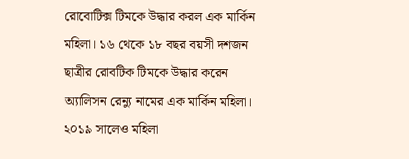রোবোটিক্স টিমকে উদ্ধার করল এক মার্কিন মহিলা। ১৬ থেকে ১৮ বছর বয়সী দশজন ছাত্রীর রোবটিক টিমকে উদ্ধার করেন অ্যালিসন রেন্যু নামের এক মার্কিন মহিলা। ২০১৯ সালেও মহিলা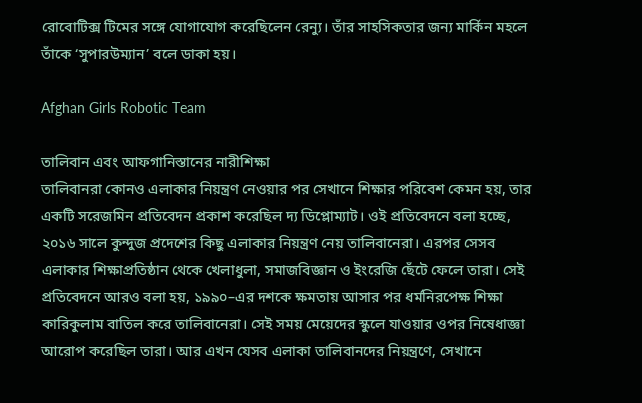রোবোটিক্স টিমের সঙ্গে যোগাযোগ করেছিলেন রেন্যু। তাঁর সাহসিকতার জন্য মার্কিন মহলে তাঁকে ‘সুপারউম্যান’ বলে ডাকা হয়।

Afghan Girls Robotic Team

তালিবান এবং আফগানিস্তানের নারীশিক্ষা
তালিবানরা কোনও এলাকার নিয়ন্ত্রণ নেওয়ার পর সেখানে শিক্ষার পরিবেশ কেমন হয়, তার একটি সরেজমিন প্রতিবেদন প্রকাশ করেছিল দ্য ডিপ্লোম্যাট। ওই প্রতিবেদনে বলা হচ্ছে, ২০১৬ সালে কুন্দুজ প্রদেশের কিছু এলাকার নিয়ন্ত্রণ নেয় তালিবানেরা। এরপর সেসব এলাকার শিক্ষাপ্রতিষ্ঠান থেকে খেলাধুলা, সমাজবিজ্ঞান ও ইংরেজি ছেঁটে ফেলে তারা। সেই প্রতিবেদনে আরও বলা হয়, ১৯৯০–এর দশকে ক্ষমতায় আসার পর ধর্মনিরপেক্ষ শিক্ষা কারিকুলাম বাতিল করে তালিবানেরা। সেই সময় মেয়েদের স্কুলে যাওয়ার ওপর নিষেধাজ্ঞা আরোপ করেছিল তারা। আর এখন যেসব এলাকা তালিবানদের নিয়ন্ত্রণে, সেখানে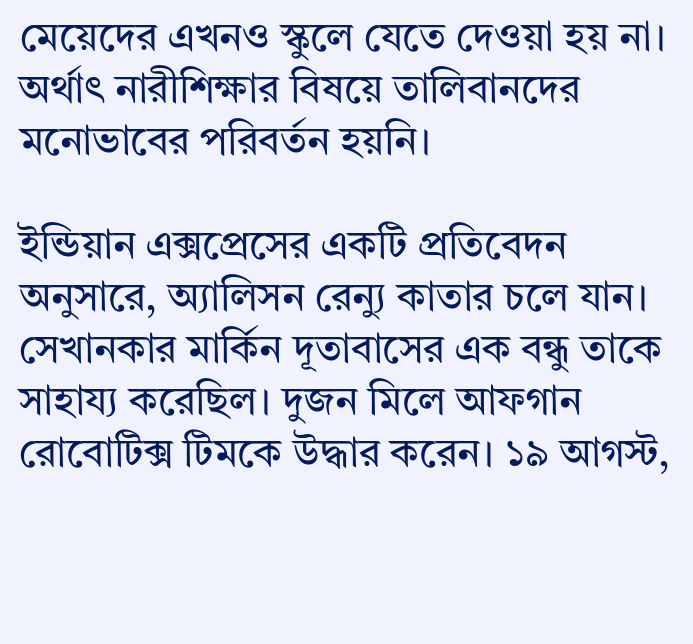মেয়েদের এখনও স্কুলে যেতে দেওয়া হয় না। অর্থাৎ নারীশিক্ষার বিষয়ে তালিবানদের মনোভাবের পরিবর্তন হয়নি।

ইন্ডিয়ান এক্সপ্রেসের একটি প্রতিবেদন অনুসারে, অ্যালিসন রেন্যু কাতার চলে যান। সেখানকার মার্কিন দূতাবাসের এক বন্ধু তাকে সাহায্য করেছিল। দুজন মিলে আফগান রোবোটিক্স টিমকে উদ্ধার করেন। ১৯ আগস্ট,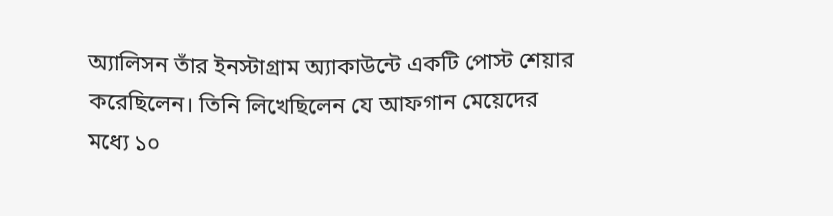অ্যালিসন তাঁর ইনস্টাগ্রাম অ্যাকাউন্টে একটি পোস্ট শেয়ার করেছিলেন। তিনি লিখেছিলেন যে আফগান মেয়েদের মধ্যে ১০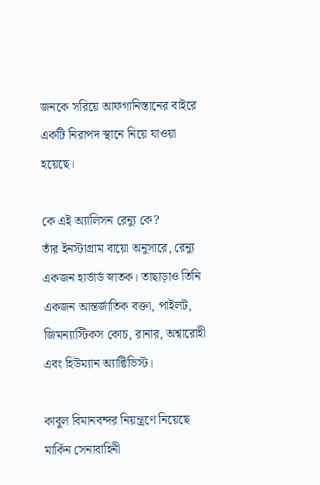জনকে সরিয়ে আফগানিস্তানের বাইরে একটি নিরাপদ স্থানে নিয়ে যাওয়া হয়েছে।

কে এই অ্যালিসন রেন্যু কে?
তাঁর ইনস্টাগ্রাম বায়ো অনুসারে, রেন্যু একজন হার্ভার্ড স্নাতক। তাছাড়াও তিনি একজন আন্তর্জাতিক বক্তা, পাইলট, জিমন্যাস্টিকস কোচ, রানার, অশ্বারোহী এবং হিউম্যান অ্যাক্টিভিস্ট।

কাবুল বিমানবন্দর নিয়ন্ত্রণে নিয়েছে মার্কিন সেনাবাহিনী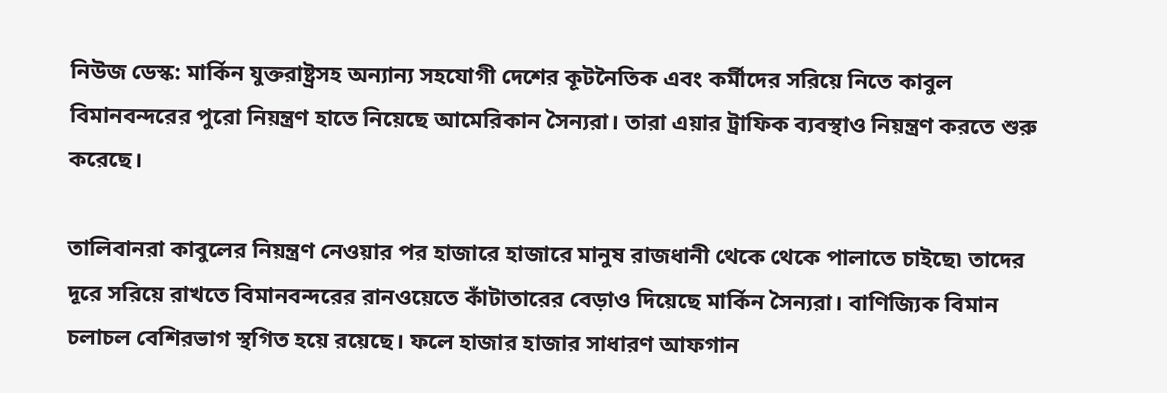নিউজ ডেস্ক: মার্কিন যুক্তরাষ্ট্রসহ অন্যান্য সহযোগী দেশের কূটনৈতিক এবং কর্মীদের সরিয়ে নিতে কাবুল বিমানবন্দরের পুরো নিয়ন্ত্রণ হাতে নিয়েছে আমেরিকান সৈন্যরা। তারা এয়ার ট্রাফিক ব্যবস্থাও নিয়ন্ত্রণ করতে শুরু করেছে।

তালিবানরা কাবুলের নিয়ন্ত্রণ নেওয়ার পর হাজারে হাজারে মানুষ রাজধানী থেকে থেকে পালাতে চাইছে৷ তাদের দূরে সরিয়ে রাখতে বিমানবন্দরের রানওয়েতে কাঁটাতারের বেড়াও দিয়েছে মার্কিন সৈন্যরা। বাণিজ্যিক বিমান চলাচল বেশিরভাগ স্থগিত হয়ে রয়েছে। ফলে হাজার হাজার সাধারণ আফগান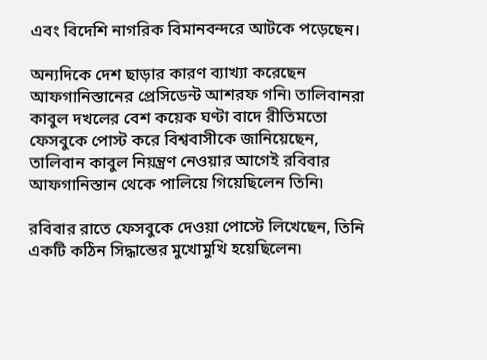এবং বিদেশি নাগরিক বিমানবন্দরে আটকে পড়েছেন।

অন্যদিকে দেশ ছাড়ার কারণ ব্যাখ্যা করেছেন আফগানিস্তানের প্রেসিডেন্ট আশরফ গনি৷ তালিবানরা কাবুল দখলের বেশ কয়েক ঘণ্টা বাদে রীতিমতো ফেসবুকে পোস্ট করে বিশ্ববাসীকে জানিয়েছেন, তালিবান কাবুল নিয়ন্ত্রণ নেওয়ার আগেই রবিবার আফগানিস্তান থেকে পালিয়ে গিয়েছিলেন তিনি৷

রবিবার রাতে ফেসবুকে দেওয়া পোস্টে লিখেছেন, তিনি একটি কঠিন সিদ্ধান্তের মুখোমুখি হয়েছিলেন৷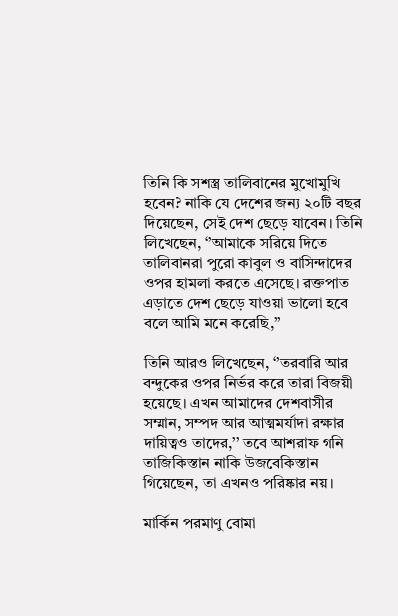তিনি কি সশস্ত্র তালিবানের মুখোমুখি হবেন? নাকি যে দেশের জন্য ২০টি বছর দিয়েছেন, সেই দেশ ছেড়ে যাবেন। তিনি লিখেছেন, ‘’আমাকে সরিয়ে দিতে তালিবানরা পুরো কাবুল ও বাসিন্দাদের ওপর হামলা করতে এসেছে। রক্তপাত এড়াতে দেশ ছেড়ে যাওয়া ভালো হবে বলে আমি মনে করেছি,’’

তিনি আরও লিখেছেন, ‘’তরবারি আর বন্দুকের ওপর নির্ভর করে তারা বিজয়ী হয়েছে। এখন আমাদের দেশবাসীর সম্মান, সম্পদ আর আত্মমর্যাদা রক্ষার দায়িত্বও তাদের,’’ তবে আশরাফ গনি তাজিকিস্তান নাকি উজবেকিস্তান গিয়েছেন, তা এখনও পরিষ্কার নয়।

মার্কিন পরমাণু বোমা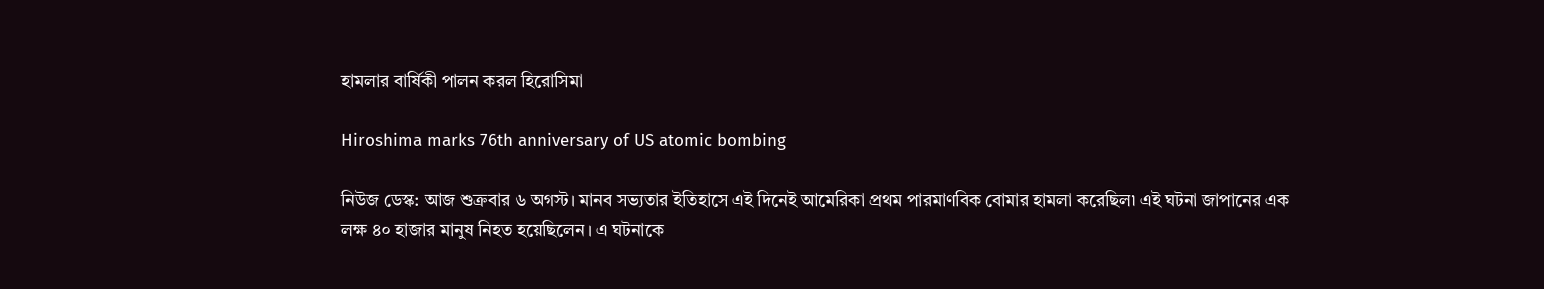হামলার বার্ষিকী পালন করল হিরোসিমা

Hiroshima marks 76th anniversary of US atomic bombing

নিউজ ডেস্ক: আজ শুক্রবার ৬ অগস্ট। মানব সভ্যতার ইতিহাসে এই দিনেই আমেরিকা প্রথম পারমাণবিক বোমার হামলা করেছিল৷ এই ঘটনা জাপানের এক লক্ষ ৪০ হাজার মানুষ নিহত হয়েছিলেন। এ ঘটনাকে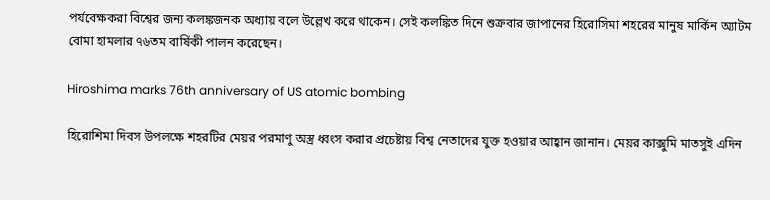পর্যবেক্ষকরা বিশ্বের জন্য কলঙ্কজনক অধ্যায় বলে উল্লেখ করে থাকেন। সেই কলঙ্কিত দিনে শুক্রবার জাপানের হিরোসিমা শহরের মানুষ মার্কিন অ্যাটম বোমা হামলার ৭৬তম বার্ষিকী পালন করেছেন।

Hiroshima marks 76th anniversary of US atomic bombing

হিরোশিমা দিবস উপলক্ষে শহরটির মেয়র পরমাণু অস্ত্র ধ্বংস করার প্রচেষ্টায় বিশ্ব নেতাদের যুক্ত হওয়ার আহ্বান জানান। মেয়র কাক্সুমি মাতসুই এদিন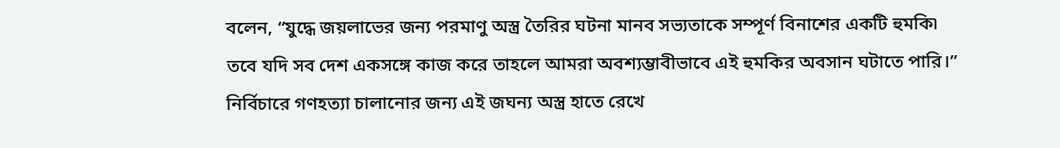বলেন, “যুদ্ধে জয়লাভের জন্য পরমাণু অস্ত্র তৈরির ঘটনা মানব সভ্যতাকে সম্পূর্ণ বিনাশের একটি হুমকি৷ তবে যদি সব দেশ একসঙ্গে কাজ করে তাহলে আমরা অবশ্যম্ভাবীভাবে এই হুমকির অবসান ঘটাতে পারি।” নির্বিচারে গণহত্যা চালানোর জন্য এই জঘন্য অস্ত্র হাতে রেখে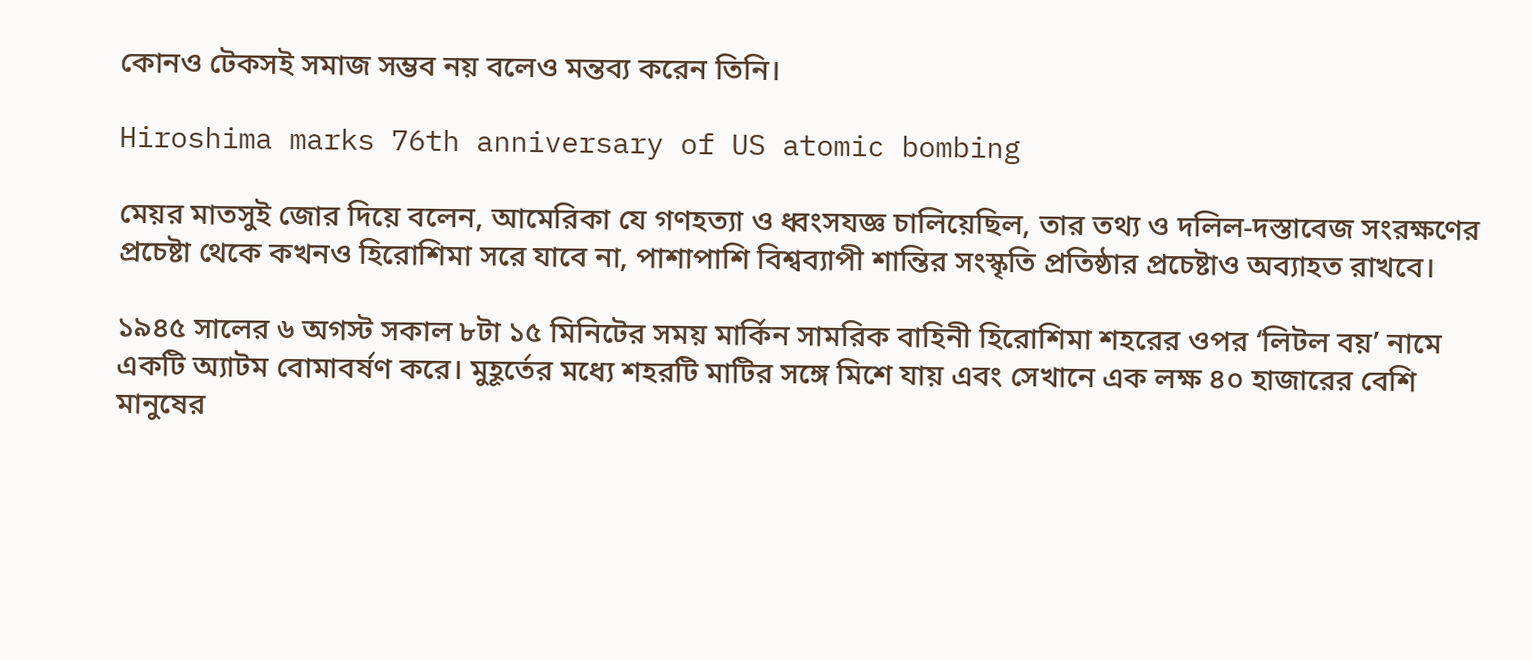কোনও টেকসই সমাজ সম্ভব নয় বলেও মন্তব্য করেন তিনি।

Hiroshima marks 76th anniversary of US atomic bombing

মেয়র মাতসুই জোর দিয়ে বলেন, আমেরিকা যে গণহত্যা ও ধ্বংসযজ্ঞ চালিয়েছিল, তার তথ্য ও দলিল-দস্তাবেজ সংরক্ষণের প্রচেষ্টা থেকে কখনও হিরোশিমা সরে যাবে না, পাশাপাশি বিশ্বব্যাপী শান্তির সংস্কৃতি প্রতিষ্ঠার প্রচেষ্টাও অব্যাহত রাখবে।

১৯৪৫ সালের ৬ অগস্ট সকাল ৮টা ১৫ মিনিটের সময় মার্কিন সামরিক বাহিনী হিরোশিমা শহরের ওপর ‘লিটল বয়’ নামে একটি অ্যাটম বোমাবর্ষণ করে। মুহূর্তের মধ্যে শহরটি মাটির সঙ্গে মিশে যায় এবং সেখানে এক লক্ষ ৪০ হাজারের বেশি মানুষের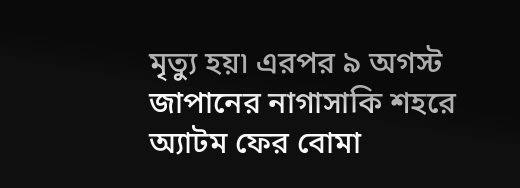মৃত্যু হয়৷ এরপর ৯ অগস্ট জাপানের নাগাসাকি শহরে অ্যাটম ফের বোমা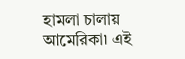হামলা চালায় আমেরিকা৷ এই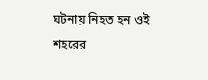ঘটনায় নিহত হন ওই শহরের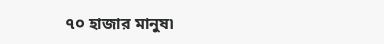৭০ হাজার মানুষ৷